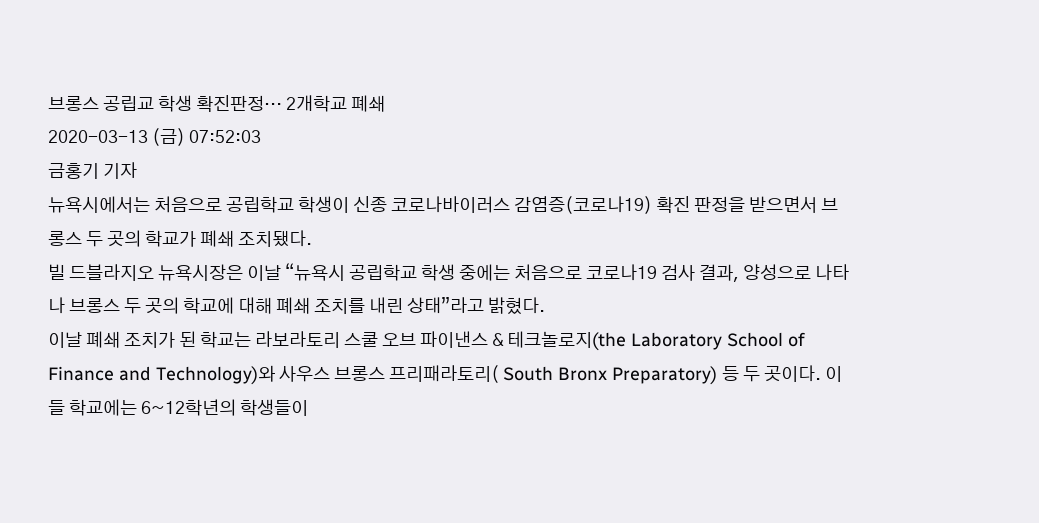브롱스 공립교 학생 확진판정… 2개학교 폐쇄
2020-03-13 (금) 07:52:03
금홍기 기자
뉴욕시에서는 처음으로 공립학교 학생이 신종 코로나바이러스 감염증(코로나19) 확진 판정을 받으면서 브롱스 두 곳의 학교가 폐쇄 조치됐다.
빌 드블라지오 뉴욕시장은 이날 “뉴욕시 공립학교 학생 중에는 처음으로 코로나19 검사 결과, 양성으로 나타나 브롱스 두 곳의 학교에 대해 폐쇄 조치를 내린 상태”라고 밝혔다.
이날 폐쇄 조치가 된 학교는 라보라토리 스쿨 오브 파이낸스 & 테크놀로지(the Laboratory School of Finance and Technology)와 사우스 브롱스 프리패라토리( South Bronx Preparatory) 등 두 곳이다. 이들 학교에는 6~12학년의 학생들이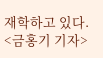재학하고 있다.
<금홍기 기자>